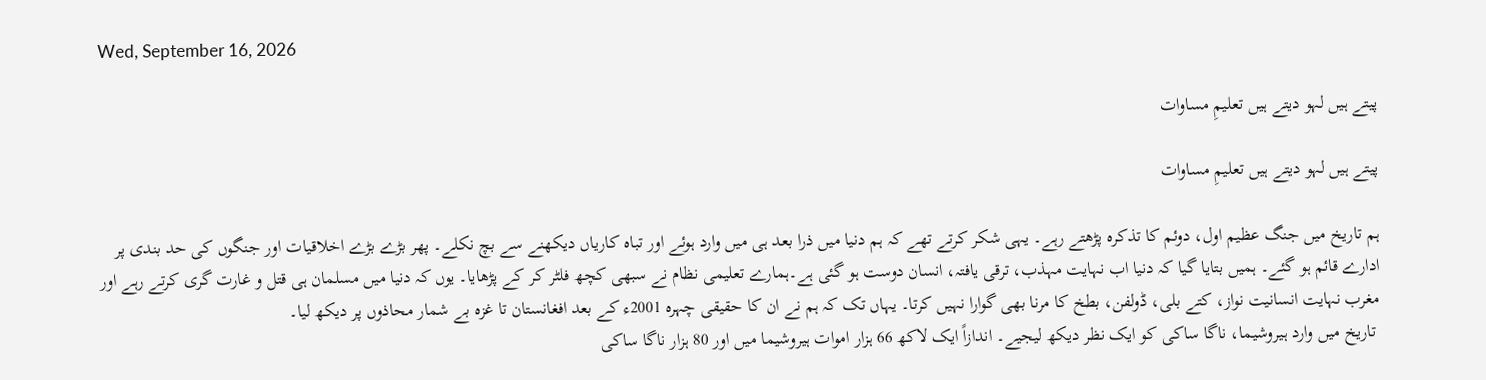Wed, September 16, 2026

پیتے ہیں لہو دیتے ہیں تعلیمِ مساوات

پیتے ہیں لہو دیتے ہیں تعلیمِ مساوات

ہم تاریخ میں جنگ عظیم اول، دوئم کا تذکرہ پڑھتے رہے۔ یہی شکر کرتے تھے کہ ہم دنیا میں ذرا بعد ہی میں وارد ہوئے اور تباہ کاریاں دیکھنے سے بچ نکلے۔ پھر بڑے بڑے اخلاقیات اور جنگوں کی حد بندی پر ادارے قائم ہو گئے۔ ہمیں بتایا گیا کہ دنیا اب نہایت مہذب، ترقی یافتہ، انسان دوست ہو گئی ہے۔ہمارے تعلیمی نظام نے سبھی کچھ فلٹر کر کے پڑھایا۔ یوں کہ دنیا میں مسلمان ہی قتل و غارت گری کرتے رہے اور مغرب نہایت انسانیت نواز، کتے بلی، ڈولفن، بطخ کا مرنا بھی گوارا نہیں کرتا۔ یہاں تک کہ ہم نے ان کا حقیقی چہرہ 2001ء کے بعد افغانستان تا غزہ بے شمار محاذوں پر دیکھ لیا۔
 تاریخ میں وارد ہیروشیما، ناگا ساکی کو ایک نظر دیکھ لیجیے۔ اندازاً ایک لاکھ 66 ہزار اموات ہیروشیما میں اور 80 ہزار ناگا ساکی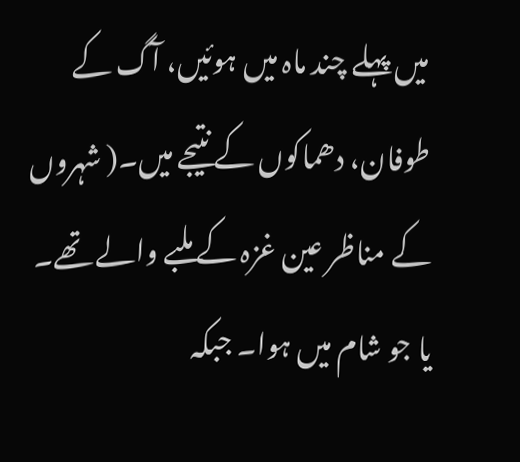میں پہلے چند ماہ میں ہوئیں، آگ کے طوفان، دھماکوں کے نتیجے میں۔( شہروں کے مناظر عین غزہ کے ملبے والے تھے۔ یا جو شام میں ہوا۔ جبکہ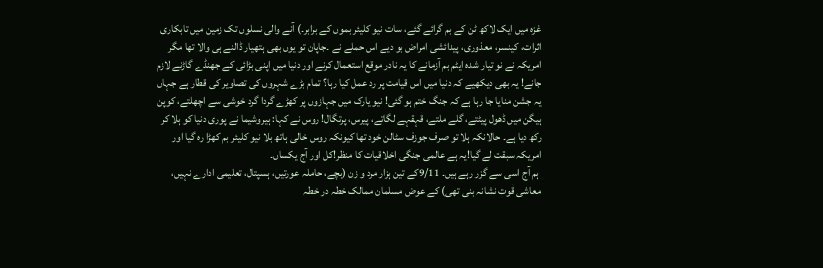غزہ میں ایک لاکھ ٹن کے بم گرائے گئے، سات نیو کلیئر بموں کے برابر۔) آنے والی نسلوں تک زمین میں تابکاری اثرات، کینسر، معذوری، پیدائشی امراض بو دیے اس حملے نے ۔جاپان تو یوں بھی ہتھیار ڈالنے ہی والا تھا مگر امریکہ نے نو تیار شدہ ایٹم بم آزمانے کا یہ نادر موقع استعمال کرنے اور دنیا میں اپنی بڑائی کے جھنڈے گاڑنے لازم جانے! یہ بھی دیکھیے کہ دنیا میں اس قیامت پر رد عمل کیا رہا؟ تمام بڑے شہروں کی تصاویر کی قطار ہے جہاں یہ جشن منایا جا رہا ہے کہ جنگ ختم ہو گئی! نیو یارک میں جہازوں پر کھڑے گردا گرد خوشی سے اچھلتے، کوپن ہیگن میں ڈھول پیٹتے، گلے ملتے، قہقہے لگاتے، پیرس، پرتگال! روس نے کہا: ہیروشیما نے پوری دنیا کو ہلا کر رکھ دیا ہے۔ حالانکہ ہلا تو صرف جوزف سٹالن خود تھا کیونکہ روس خالی ہاتھ بلا نیو کلیئر بم کھڑا رہ گیا اور امریکہ سبقت لے گیا!یہ ہے عالمی جنگی اخلاقیات کا منظر!کل اور آج یکساں۔
 ہم آج اسی سے گزر رہے ہیں۔ 9/11کے تین ہزار مرد و زن (بچے، حاملہ عورتیں، ہسپتال، تعلیمی ادارے نہیں، معاشی قوت نشانہ بنی تھی) کے عوض مسلمان ممالک خطہ در خطہ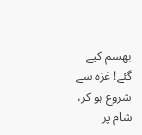بھسم کیے گئے! غزہ سے شروع ہو کر، شام پر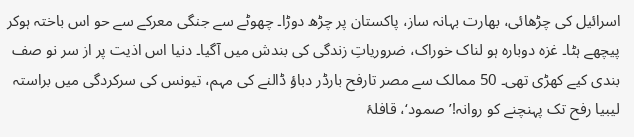اسرائیل کی چڑھائی، بھارت بہانہ ساز، پاکستان پر چڑھ دوڑا۔ چھوٹے سے جنگی معرکے سے حو اس باختہ ہوکر پیچھے ہٹا۔ غزہ دوبارہ ہو لناک خوراک، ضروریاتِ زندگی کی بندش میں آگیا۔ دنیا اس اذیت پر از سر نو صف بندی کیے کھڑی تھی۔ 50 ممالک سے مصر تارفح بارڈر دباؤ ڈالنے کی مہم، تیونس کی سرکردگی میں براستہ لیبیا رفح تک پہنچنے کو روانہ!’صمود‘، قافلۂ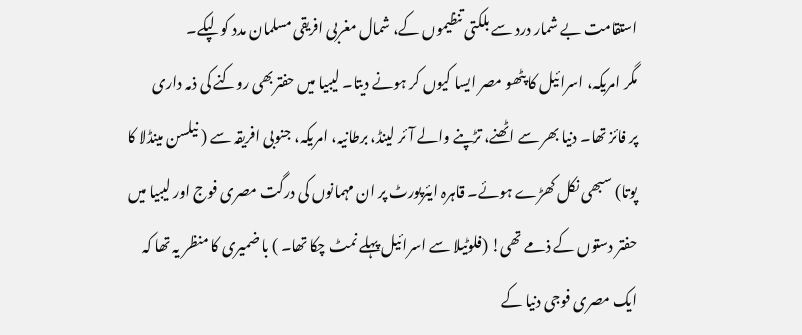استقامت بے شمار درد سے بلکتی تنظیموں کے، شمال مغربی افریقی مسلمان مدد کو لپکے۔
مگر امریکہ، اسرائیل کا پٹھو مصر ایسا کیوں کر ہونے دیتا۔ لیبیا میں حفتربھی روکنے کی ذمہ داری
پر فائز تھا۔ دنیا بھر سے اٹھنے، تڑپنے والے آئر لینڈ، برطانیہ، امریکہ، جنوبی افریقہ سے ( نیلسن مینڈلا کا پوتا) سبھی نکل کھڑے ہوئے۔ قاہرہ ایئرپورٹ پر ان مہمانوں کی درگت مصری فوج اور لیبیا میں حفتر دستوں کے ذمے تھی! (فلوٹیلا سے اسرائیل پہلے نمٹ چکا تھا۔ ) با ضمیری کا منظر یہ تھا کہ ایک مصری فوجی دنیا کے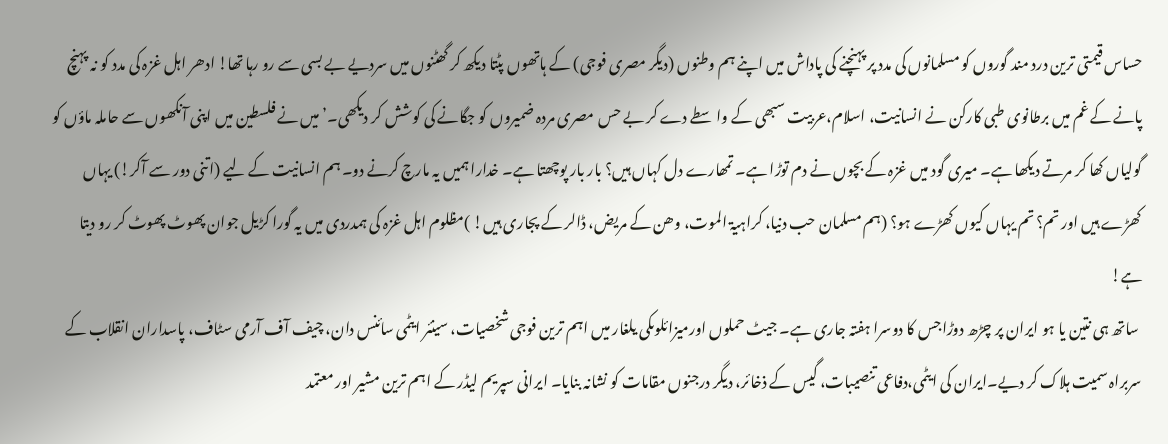حساس قیمتی ترین درد مند گوروں کو مسلمانوں کی مدد پر پہنچنے کی پاداش میں اپنے ہم وطنوں (دیگر مصری فوجی) کے ہاتھوں پٹتا دیکھ کر گھٹنوں میں سردیے بے بسی سے رو رہا تھا! ادھر اہل غزہ کی مدد کو نہ پہنچ پانے کے غم میں برطانوی طبی کارکن نے انسانیت، اسلام،عربیت سبھی کے واسطے دے کر بے حس مصری مردہ ضمیروں کو جگانے کی کوشش کر دیکھی۔’میں نے فلسطین میں اپنی آنکھوں سے حاملہ ماؤں کو گولیاں کھا کر مرتے دیکھا ہے۔ میری گود میں غزہ کے بچوں نے دم توڑا ہے۔ تمھارے دل کہاں ہیں؟ بار بار پوچھتا ہے۔ خدارا ہمیں یہ مارچ کرنے دو۔ ہم انسانیت کے لیے (اتنی دور سے آکر!) یہاں کھڑے ہیں اور تم؟ تم یہاں کیوں کھڑے ہو؟ (ہم مسلمان حب دنیا، کراہیۃ الموت، وھن کے مریض، ڈالر کے پجاری ہیں! )مظلوم اہل غزہ کی ہمدردی میں یہ گورا کڑیل جوان پھوٹ پھوٹ کر رو دیتا ہے!
 ساتھ ہی نتین یا ہو ایران پر چڑھ دوڑاجس کا دوسرا ہفتہ جاری ہے۔ جیٹ حملوں اورمیزائلوںکی یلغار میں اہم ترین فوجی شخصیات، سینئر ایٹمی سائنس دان، چیف آف آرمی سٹاف، پاسداران انقلاب کے سربراہ سمیت ہلاک کر دیے۔ایران کی ایٹمی،دفاعی تنصیبات، گیس کے ذخائر، دیگر درجنوں مقامات کو نشانہ بنایا۔ ایرانی سپریم لیڈر کے اہم ترین مشیر اور معتمد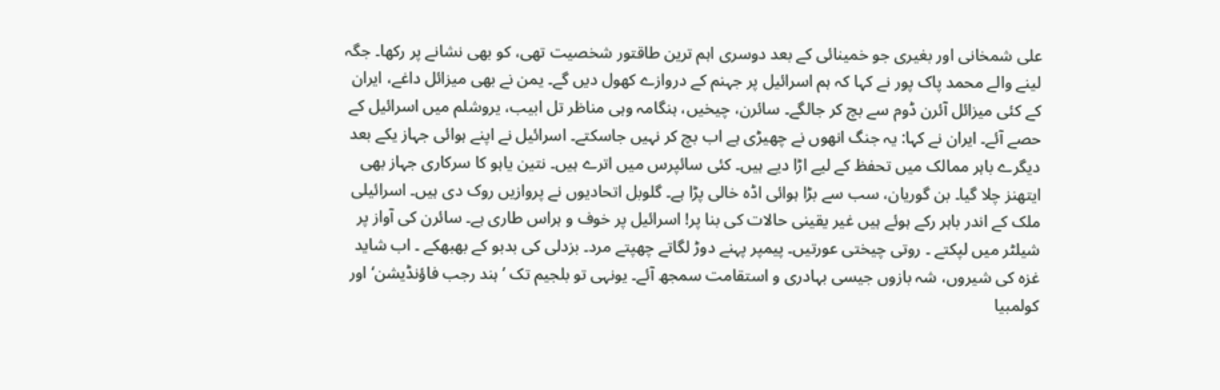علی شمخانی اور بغیری جو خمینائی کے بعد دوسری اہم ترین طاقتور شخصیت تھی، کو بھی نشانے پر رکھا۔ جگہ لینے والے محمد پاک پور نے کہا کہ ہم اسرائیل پر جہنم کے دروازے کھول دیں گے۔ یمن نے بھی میزائل داغے، ایران کے کئی میزائل آئرن ڈوم سے بچ کر جالگے۔ سائرن، چیخیں، ہنگامہ وہی مناظر تل ابیب، یروشلم میں اسرائیل کے حصے آئے۔ ایران نے کہا: یہ جنگ انھوں نے چھیڑی ہے اب بچ کر نہیں جاسکتے۔ اسرائیل نے اپنے ہوائی جہاز یکے بعد دیگرے باہر ممالک میں تحفظ کے لیے اڑا دیے ہیں۔ کئی سائپرس میں اترے ہیں۔ نتین یاہو کا سرکاری جہاز بھی ایتھنز چلا گیا۔ بن گوریان، سب سے بڑا ہوائی اڈہ خالی پڑا ہے۔ گلوبل اتحادیوں نے پروازیں روک دی ہیں۔ اسرائیلی ملک کے اندر باہر رکے ہوئے ہیں غیر یقینی حالات کی بنا پر! اسرائیل پر خوف و ہراس طاری ہے۔ سائرن کی آواز پر شیلٹر میں لپکتے ۔ روتی چیختی عورتیں۔ پیمپر پہنے دوڑ لگاتے چھپتے مرد۔ بزدلی کی بدبو کے بھبھکے ۔ اب شاید غزہ کی شیروں، شہ بازوں جیسی بہادری و استقامت سمجھ آئے۔ یونہی تو بلجیم تک ’ہند رجب فاؤنڈیشن‘ اور کولمبیا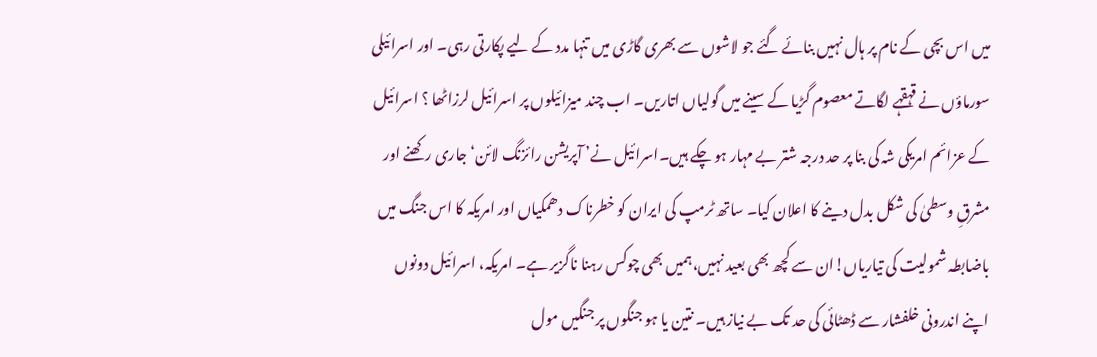میں اس بچی کے نام پر ہال نہیں بنائے گئے جو لاشوں سے بھری گاڑی میں تنہا مدد کے لیے پکارتی رہی۔ اور اسرائیلی سورماؤں نے قہقہے لگاتے معصوم گڑیا کے سینے میں گولیاں اتاریں۔ اب چند میزائیلوں پر اسرائیل لرزاٹھا ؟ اسرائیل کے عزائم امریکی شہ کی بنا پر حد درجہ شتر بے مہار ہو چکے ہیں۔اسرائیل نے’ آپریشن رائزنگ لائن‘ جاری رکھنے اور مشرقِ وسطیٰ کی شکل بدل دینے کا اعلان کیا۔ ساتھ ٹرمپ کی ایران کو خطرناک دھمکیاں اور امریکہ کا اس جنگ میں باضابطہ شمولیت کی تیاریاں!ان سے کچھ بھی بعید نہیں،ہمیں بھی چوکس رہنا ناگزیر ہے۔ امریکہ، اسرائیل دونوں اپنے اندرونی خلفشار سے ڈھٹائی کی حد تک بے نیاز ہیں۔ نتین یا ہو جنگوں پر جنگیں مول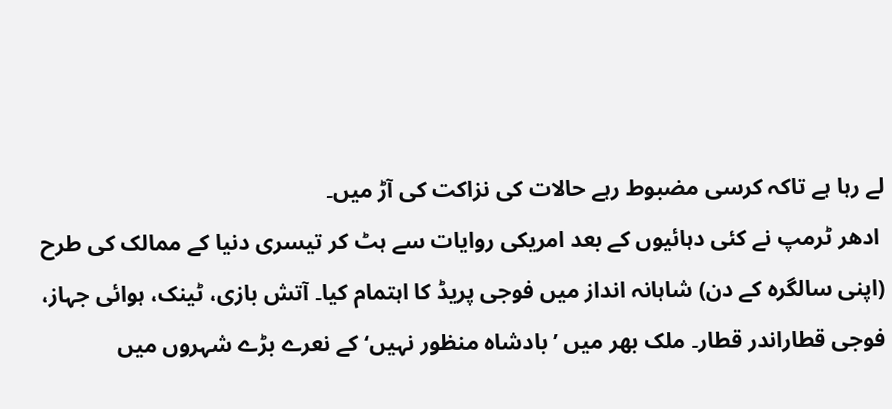لے رہا ہے تاکہ کرسی مضبوط رہے حالات کی نزاکت کی آڑ میں۔
 ادھر ٹرمپ نے کئی دہائیوں کے بعد امریکی روایات سے ہٹ کر تیسری دنیا کے ممالک کی طرح (اپنی سالگرہ کے دن) شاہانہ انداز میں فوجی پریڈ کا اہتمام کیا۔ آتش بازی، ٹینک، ہوائی جہاز، فوجی قطاراندر قطار۔ ملک بھر میں ’بادشاہ منظور نہیں‘ کے نعرے بڑے شہروں میں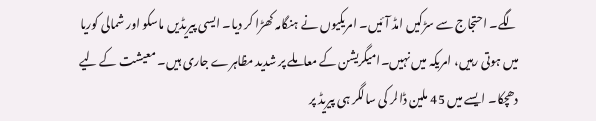لگے۔ احتجاج سے سڑکیں امڈ آئیں۔ امریکیوں نے ہنگامہ کھڑا کر دیا۔ ایسی پیریڈیں ماسکو اور شمالی کوریا میں ہوتی رہیں، امریکہ میں نہیں۔امیگریشن کے معاملے پر شدید مظاہرے جاری ہیں۔ معیشت کے لیے دھچکا۔ ایسے میں 45 ملین ڈالر کی سالگر ہی پیریڈ پر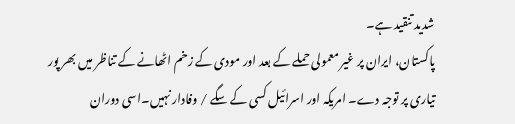شدید تنقید ہے۔
پاکستان، ایران پر غیر معمولی حملے کے بعد اور مودی کے زخم اٹھانے کے تناظر میں بھر پور تیاری پر توجہ دے۔ امریکہ اور اسرائیل کسی کے سگے / وفادار نہیں۔اسی دوران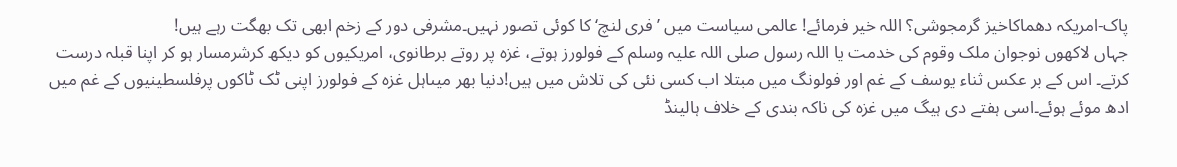پاک-امریکہ دھماکاخیز گرمجوشی؟ اللہ خیر فرمائے! عالمی سیاست میں ’ فری لنچ‘ کا کوئی تصور نہیں۔مشرفی دور کے زخم ابھی تک بھگت رہے ہیں!
جہاں لاکھوں نوجوان ملک وقوم کی خدمت یا اللہ رسول صلی اللہ علیہ وسلم کے فولورز ہوتے، غزہ پر روتے برطانوی، امریکیوں کو دیکھ کرشرمسار ہو کر اپنا قبلہ درست کرتے۔ اس کے بر عکس ثناء یوسف کے غم اور فولونگ میں مبتلا اب کسی نئی کی تلاش میں ہیں!دنیا بھر میںاہل غزہ کے فولورز اپنی ٹک ٹاکوں پرفلسطینیوں کے غم میں ادھ موئے ہوئے۔اسی ہفتے دی ہیگ میں غزہ کی ناکہ بندی کے خلاف ہالینڈ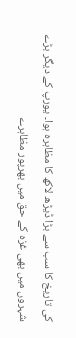کی تاریخ کا سب سے بڑا ڈیڑھ لاکھ کا مظاہرہ ہوا۔ یورپ کے دیگر بڑے شہروں میں بھی غزہ کے حق میں بھرپور مظاہرے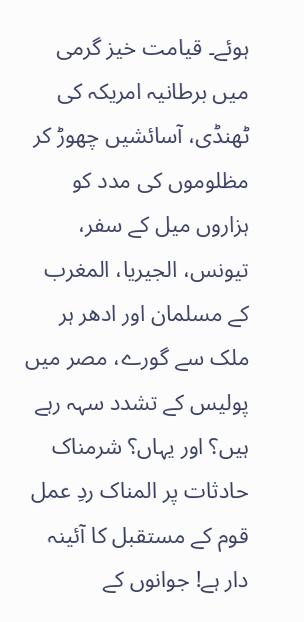ہوئے۔ قیامت خیز گرمی میں برطانیہ امریکہ کی ٹھنڈی، آسائشیں چھوڑ کر مظلوموں کی مدد کو ہزاروں میل کے سفر، تیونس، الجیریا، المغرب کے مسلمان اور ادھر ہر ملک سے گورے، مصر میں پولیس کے تشدد سہہ رہے ہیں؟ اور یہاں؟ شرمناک حادثات پر المناک ردِ عمل قوم کے مستقبل کا آئینہ دار ہے! جوانوں کے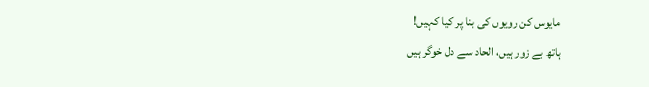مایوس کن رویوں کی بنا پر کیا کہیں!
ہاتھ بے زور ہیں، الحاد سے دل خوگر ہیں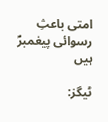امتی باعثِ رسوائی پیغمبرؐ ہیں

ٹیگز: